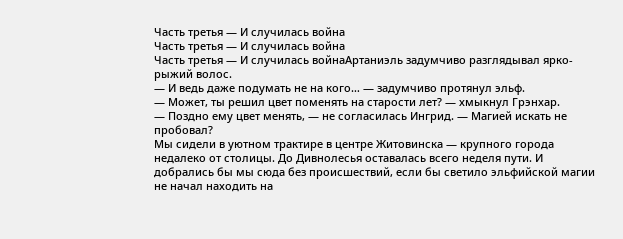Часть третья — И случилась война
Часть третья — И случилась война
Часть третья — И случилась войнаАртаниэль задумчиво разглядывал ярко-рыжий волос.
— И ведь даже подумать не на кого… — задумчиво протянул эльф.
— Может, ты решил цвет поменять на старости лет? — хмыкнул Грэнхар.
— Поздно ему цвет менять, — не согласилась Ингрид. — Магией искать не пробовал?
Мы сидели в уютном трактире в центре Житовинска — крупного города недалеко от столицы. До Дивнолесья оставалась всего неделя пути. И добрались бы мы сюда без происшествий, если бы светило эльфийской магии не начал находить на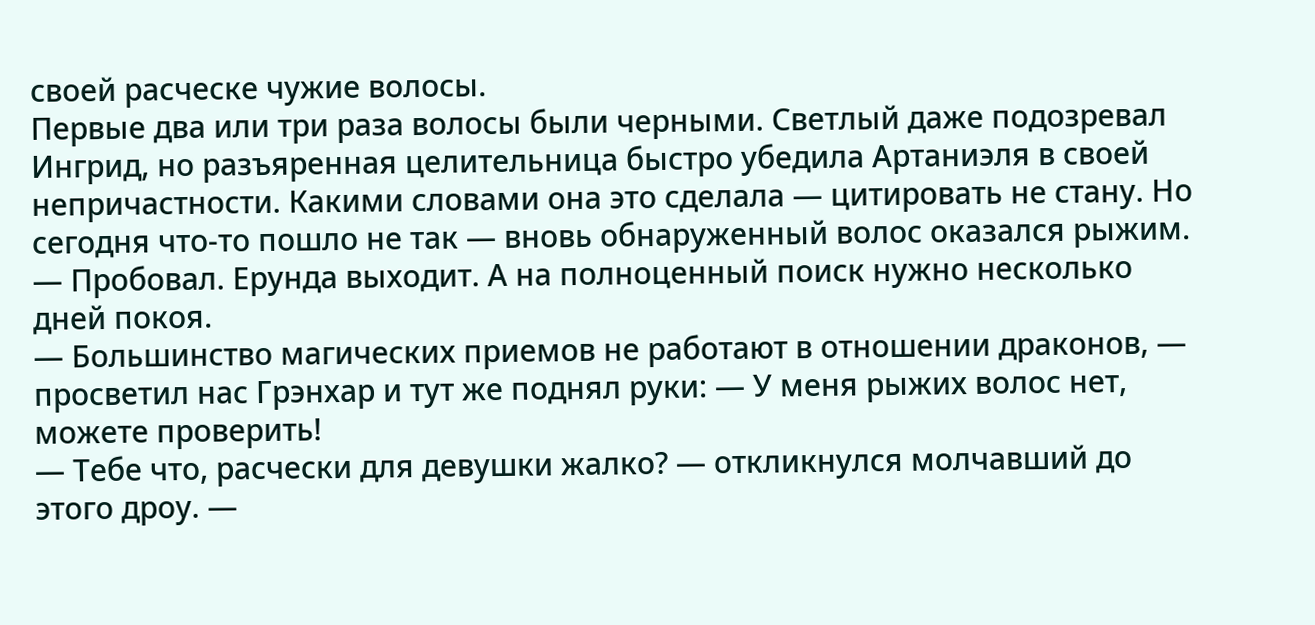своей расческе чужие волосы.
Первые два или три раза волосы были черными. Светлый даже подозревал Ингрид, но разъяренная целительница быстро убедила Артаниэля в своей непричастности. Какими словами она это сделала — цитировать не стану. Но сегодня что-то пошло не так — вновь обнаруженный волос оказался рыжим.
— Пробовал. Ерунда выходит. А на полноценный поиск нужно несколько дней покоя.
— Большинство магических приемов не работают в отношении драконов, — просветил нас Грэнхар и тут же поднял руки: — У меня рыжих волос нет, можете проверить!
— Тебе что, расчески для девушки жалко? — откликнулся молчавший до этого дроу. —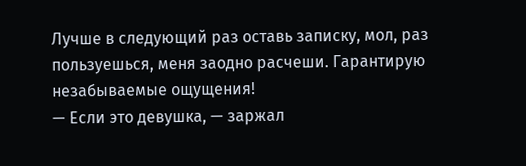Лучше в следующий раз оставь записку, мол, раз пользуешься, меня заодно расчеши. Гарантирую незабываемые ощущения!
— Если это девушка, — заржал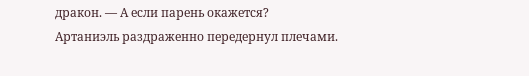дракон. — А если парень окажется?
Артаниэль раздраженно передернул плечами.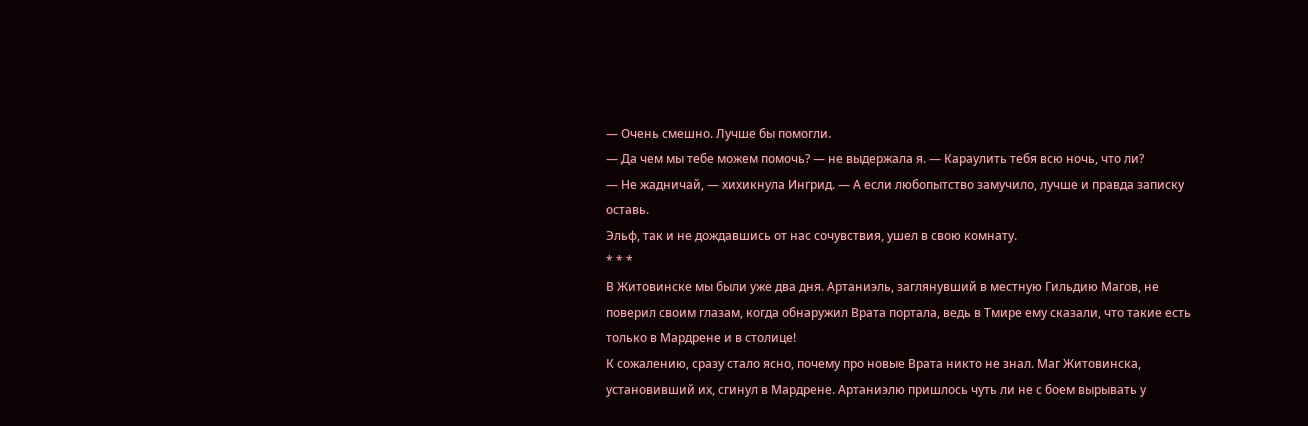— Очень смешно. Лучше бы помогли.
— Да чем мы тебе можем помочь? — не выдержала я. — Караулить тебя всю ночь, что ли?
— Не жадничай, — хихикнула Ингрид. — А если любопытство замучило, лучше и правда записку оставь.
Эльф, так и не дождавшись от нас сочувствия, ушел в свою комнату.
* * *
В Житовинске мы были уже два дня. Артаниэль, заглянувший в местную Гильдию Магов, не поверил своим глазам, когда обнаружил Врата портала, ведь в Тмире ему сказали, что такие есть только в Мардрене и в столице!
К сожалению, сразу стало ясно, почему про новые Врата никто не знал. Маг Житовинска, установивший их, сгинул в Мардрене. Артаниэлю пришлось чуть ли не с боем вырывать у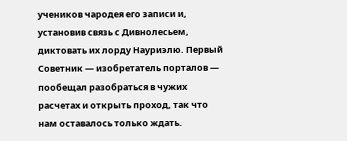учеников чародея его записи и, установив связь с Дивнолесьем, диктовать их лорду Науриэлю. Первый Советник — изобретатель порталов — пообещал разобраться в чужих расчетах и открыть проход, так что нам оставалось только ждать.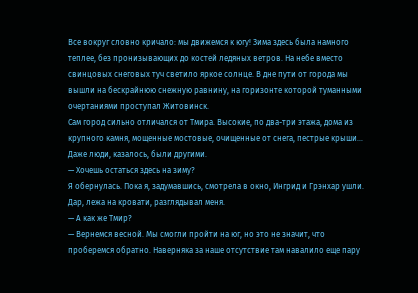Все вокруг словно кричало: мы движемся к югу! Зима здесь была намного теплее, без пронизывающих до костей ледяных ветров. На небе вместо свинцовых снеговых туч светило яркое солнце. В дне пути от города мы вышли на бескрайнюю снежную равнину, на горизонте которой туманными очертаниями проступал Житовинск.
Сам город сильно отличался от Тмира. Высокие, по два-три этажа, дома из крупного камня, мощенные мостовые, очищенные от снега, пестрые крыши… Даже люди, казалось, были другими.
— Хочешь остаться здесь на зиму?
Я обернулась. Пока я, задумавшись, смотрела в окно, Ингрид и Грэнхар ушли. Дар, лежа на кровати, разглядывал меня.
— А как же Тмир?
— Вернемся весной. Мы смогли пройти на юг, но это не значит, что проберемся обратно. Наверняка за наше отсутствие там навалило еще пару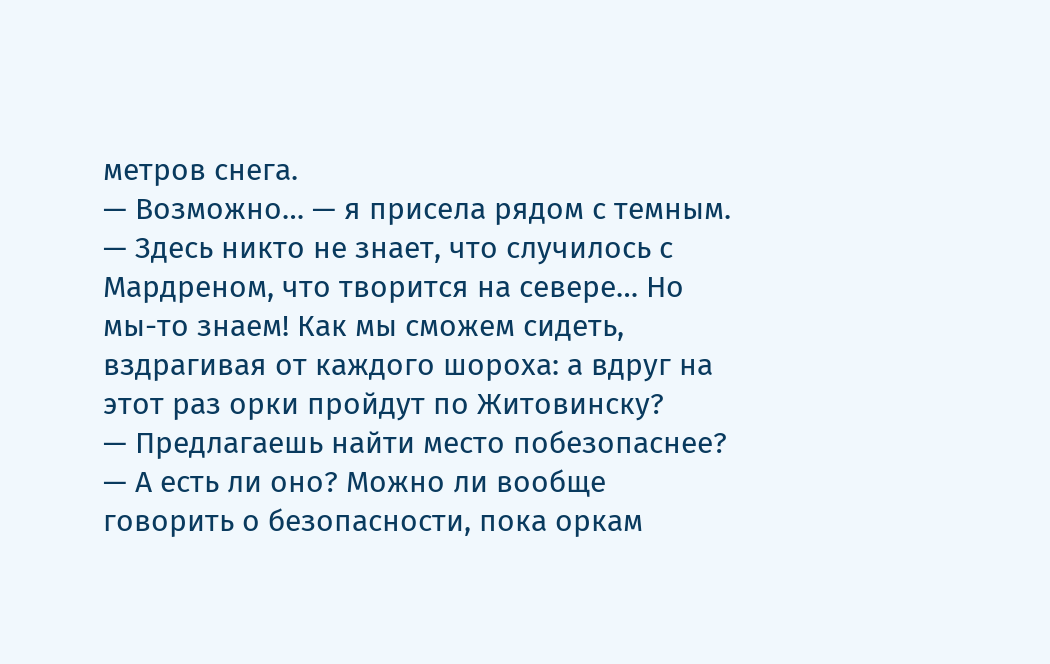метров снега.
— Возможно… — я присела рядом с темным. — Здесь никто не знает, что случилось с Мардреном, что творится на севере… Но мы-то знаем! Как мы сможем сидеть, вздрагивая от каждого шороха: а вдруг на этот раз орки пройдут по Житовинску?
— Предлагаешь найти место побезопаснее?
— А есть ли оно? Можно ли вообще говорить о безопасности, пока оркам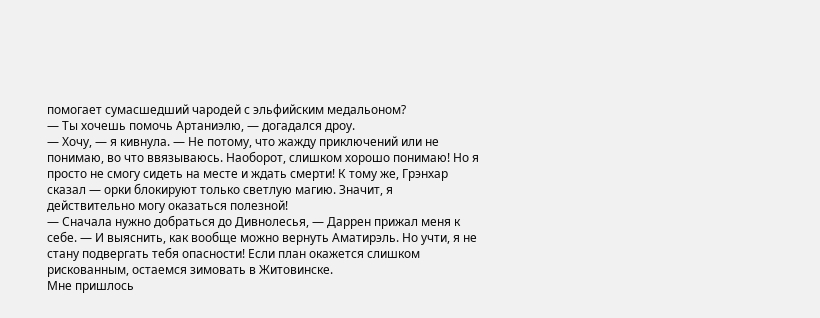помогает сумасшедший чародей с эльфийским медальоном?
— Ты хочешь помочь Артаниэлю, — догадался дроу.
— Хочу, — я кивнула. — Не потому, что жажду приключений или не понимаю, во что ввязываюсь. Наоборот, слишком хорошо понимаю! Но я просто не смогу сидеть на месте и ждать смерти! К тому же, Грэнхар сказал — орки блокируют только светлую магию. Значит, я действительно могу оказаться полезной!
— Сначала нужно добраться до Дивнолесья, — Даррен прижал меня к себе. — И выяснить, как вообще можно вернуть Аматирэль. Но учти, я не стану подвергать тебя опасности! Если план окажется слишком рискованным, остаемся зимовать в Житовинске.
Мне пришлось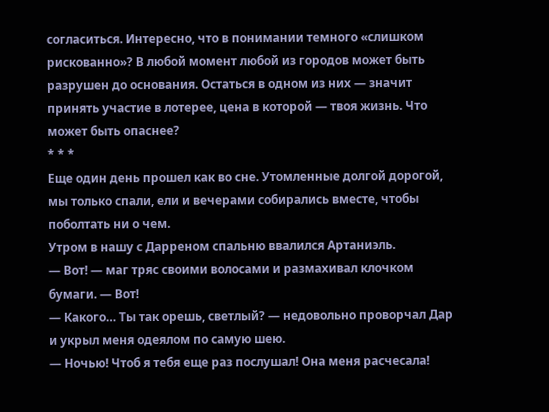согласиться. Интересно, что в понимании темного «слишком рискованно»? В любой момент любой из городов может быть разрушен до основания. Остаться в одном из них — значит принять участие в лотерее, цена в которой — твоя жизнь. Что может быть опаснее?
* * *
Еще один день прошел как во сне. Утомленные долгой дорогой, мы только спали, ели и вечерами собирались вместе, чтобы поболтать ни о чем.
Утром в нашу с Дарреном спальню ввалился Артаниэль.
— Вот! — маг тряс своими волосами и размахивал клочком бумаги. — Вот!
— Какого… Ты так орешь, светлый? — недовольно проворчал Дар и укрыл меня одеялом по самую шею.
— Ночью! Чтоб я тебя еще раз послушал! Она меня расчесала!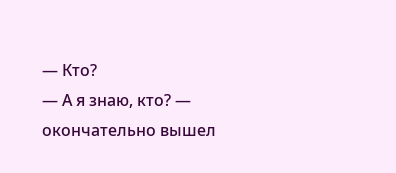— Кто?
— А я знаю, кто? — окончательно вышел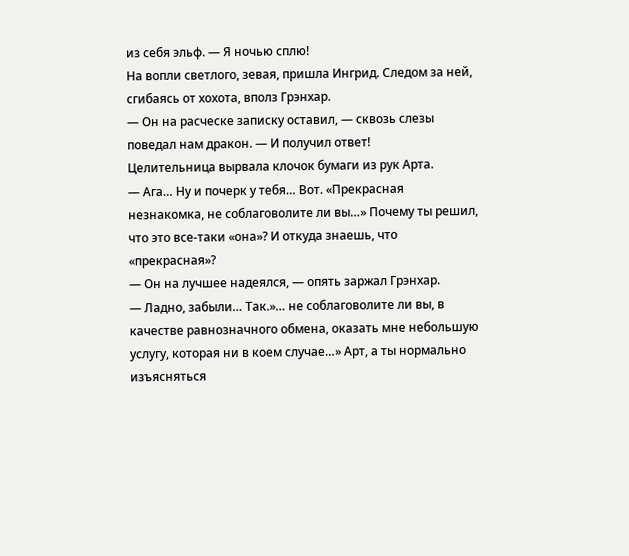из себя эльф. — Я ночью сплю!
На вопли светлого, зевая, пришла Ингрид. Следом за ней, сгибаясь от хохота, вполз Грэнхар.
— Он на расческе записку оставил, — сквозь слезы поведал нам дракон. — И получил ответ!
Целительница вырвала клочок бумаги из рук Арта.
— Ага… Ну и почерк у тебя… Вот. «Прекрасная незнакомка, не соблаговолите ли вы…» Почему ты решил, что это все-таки «она»? И откуда знаешь, что «прекрасная»?
— Он на лучшее надеялся, — опять заржал Грэнхар.
— Ладно, забыли… Так.»… не соблаговолите ли вы, в качестве равнозначного обмена, оказать мне небольшую услугу, которая ни в коем случае…» Арт, а ты нормально изъясняться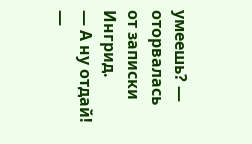умеешь? — оторвалась от записки Ингрид.
— А ну отдай! —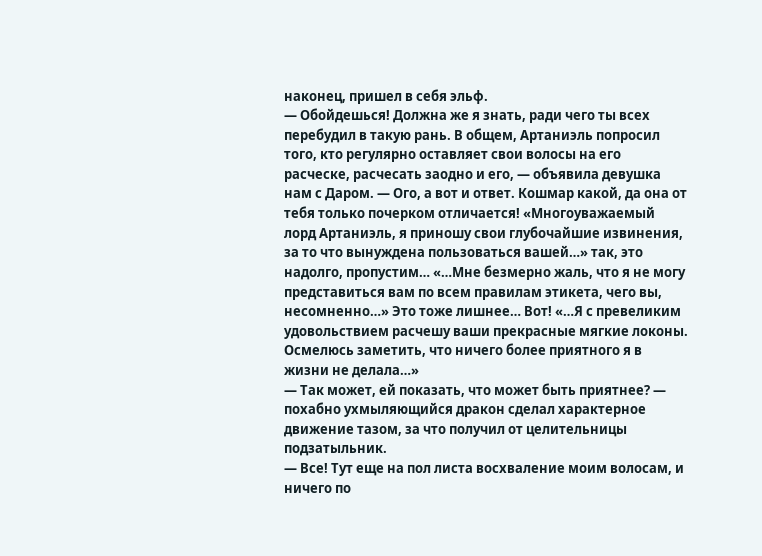наконец, пришел в себя эльф.
— Обойдешься! Должна же я знать, ради чего ты всех перебудил в такую рань. В общем, Артаниэль попросил того, кто регулярно оставляет свои волосы на его расческе, расчесать заодно и его, — объявила девушка нам с Даром. — Ого, а вот и ответ. Кошмар какой, да она от тебя только почерком отличается! «Многоуважаемый лорд Артаниэль, я приношу свои глубочайшие извинения, за то что вынуждена пользоваться вашей…» так, это надолго, пропустим… «…Мне безмерно жаль, что я не могу представиться вам по всем правилам этикета, чего вы, несомненно…» Это тоже лишнее… Вот! «…Я с превеликим удовольствием расчешу ваши прекрасные мягкие локоны. Осмелюсь заметить, что ничего более приятного я в жизни не делала…»
— Так может, ей показать, что может быть приятнее? — похабно ухмыляющийся дракон сделал характерное движение тазом, за что получил от целительницы подзатыльник.
— Все! Тут еще на пол листа восхваление моим волосам, и ничего по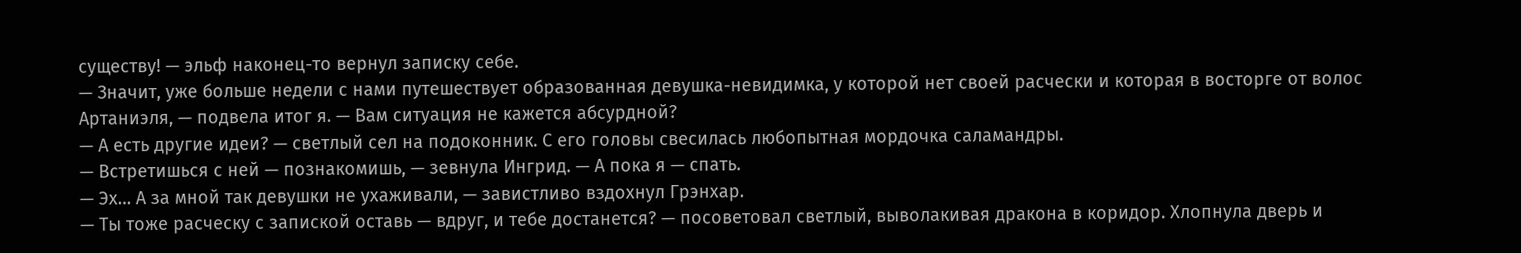существу! — эльф наконец-то вернул записку себе.
— Значит, уже больше недели с нами путешествует образованная девушка-невидимка, у которой нет своей расчески и которая в восторге от волос Артаниэля, — подвела итог я. — Вам ситуация не кажется абсурдной?
— А есть другие идеи? — светлый сел на подоконник. С его головы свесилась любопытная мордочка саламандры.
— Встретишься с ней — познакомишь, — зевнула Ингрид. — А пока я — спать.
— Эх… А за мной так девушки не ухаживали, — завистливо вздохнул Грэнхар.
— Ты тоже расческу с запиской оставь — вдруг, и тебе достанется? — посоветовал светлый, выволакивая дракона в коридор. Хлопнула дверь и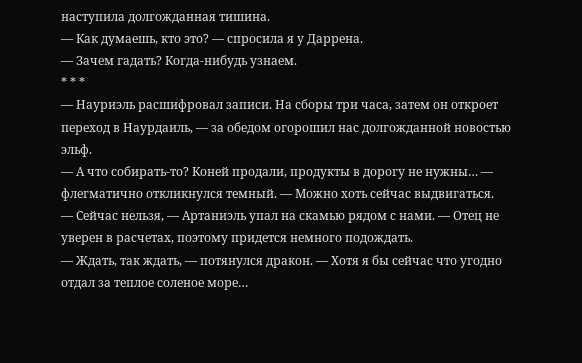наступила долгожданная тишина.
— Как думаешь, кто это? — спросила я у Даррена.
— Зачем гадать? Когда-нибудь узнаем.
* * *
— Науриэль расшифровал записи. На сборы три часа, затем он откроет переход в Наурдаиль, — за обедом огорошил нас долгожданной новостью эльф.
— А что собирать-то? Коней продали, продукты в дорогу не нужны… — флегматично откликнулся темный. — Можно хоть сейчас выдвигаться.
— Сейчас нельзя, — Артаниэль упал на скамью рядом с нами. — Отец не уверен в расчетах, поэтому придется немного подождать.
— Ждать, так ждать, — потянулся дракон. — Хотя я бы сейчас что угодно отдал за теплое соленое море…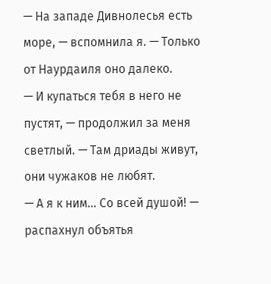— На западе Дивнолесья есть море, — вспомнила я. — Только от Наурдаиля оно далеко.
— И купаться тебя в него не пустят, — продолжил за меня светлый. — Там дриады живут, они чужаков не любят.
— А я к ним… Со всей душой! — распахнул объятья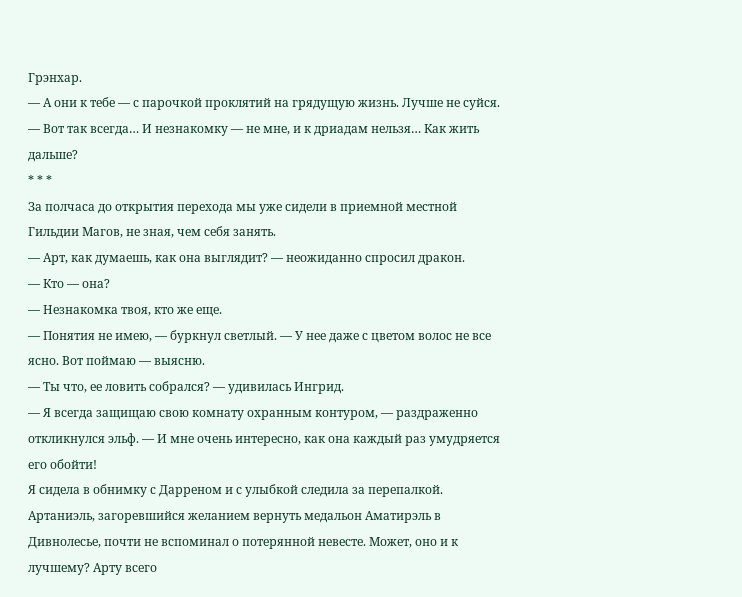Грэнхар.
— А они к тебе — с парочкой проклятий на грядущую жизнь. Лучше не суйся.
— Вот так всегда… И незнакомку — не мне, и к дриадам нельзя… Как жить дальше?
* * *
За полчаса до открытия перехода мы уже сидели в приемной местной Гильдии Магов, не зная, чем себя занять.
— Арт, как думаешь, как она выглядит? — неожиданно спросил дракон.
— Кто — она?
— Незнакомка твоя, кто же еще.
— Понятия не имею, — буркнул светлый. — У нее даже с цветом волос не все ясно. Вот поймаю — выясню.
— Ты что, ее ловить собрался? — удивилась Ингрид.
— Я всегда защищаю свою комнату охранным контуром, — раздраженно откликнулся эльф. — И мне очень интересно, как она каждый раз умудряется его обойти!
Я сидела в обнимку с Дарреном и с улыбкой следила за перепалкой. Артаниэль, загоревшийся желанием вернуть медальон Аматирэль в Дивнолесье, почти не вспоминал о потерянной невесте. Может, оно и к лучшему? Арту всего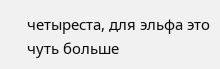четыреста, для эльфа это чуть больше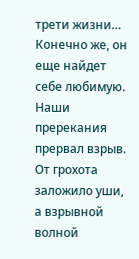трети жизни… Конечно же, он еще найдет себе любимую.
Наши пререкания прервал взрыв. От грохота заложило уши, а взрывной волной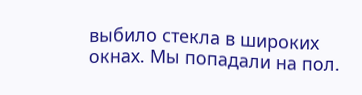выбило стекла в широких окнах. Мы попадали на пол.